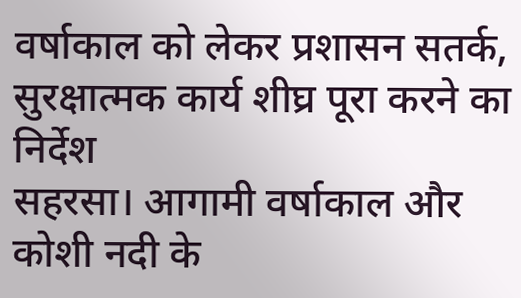वर्षाकाल को लेकर प्रशासन सतर्क, सुरक्षात्मक कार्य शीघ्र पूरा करने का निर्देश
सहरसा। आगामी वर्षाकाल और कोशी नदी के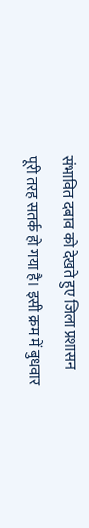संभावित दबाव को देखते हुए जिला प्रशासन पूरी तरह सतर्क हो गया है। इसी क्रम में बुधवार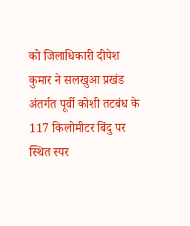को जिलाधिकारी दीपेश कुमार ने सलखुआ प्रखंड अंतर्गत पूर्वी कोशी तटबंध के 117 किलोमीटर बिंदु पर स्थित स्पर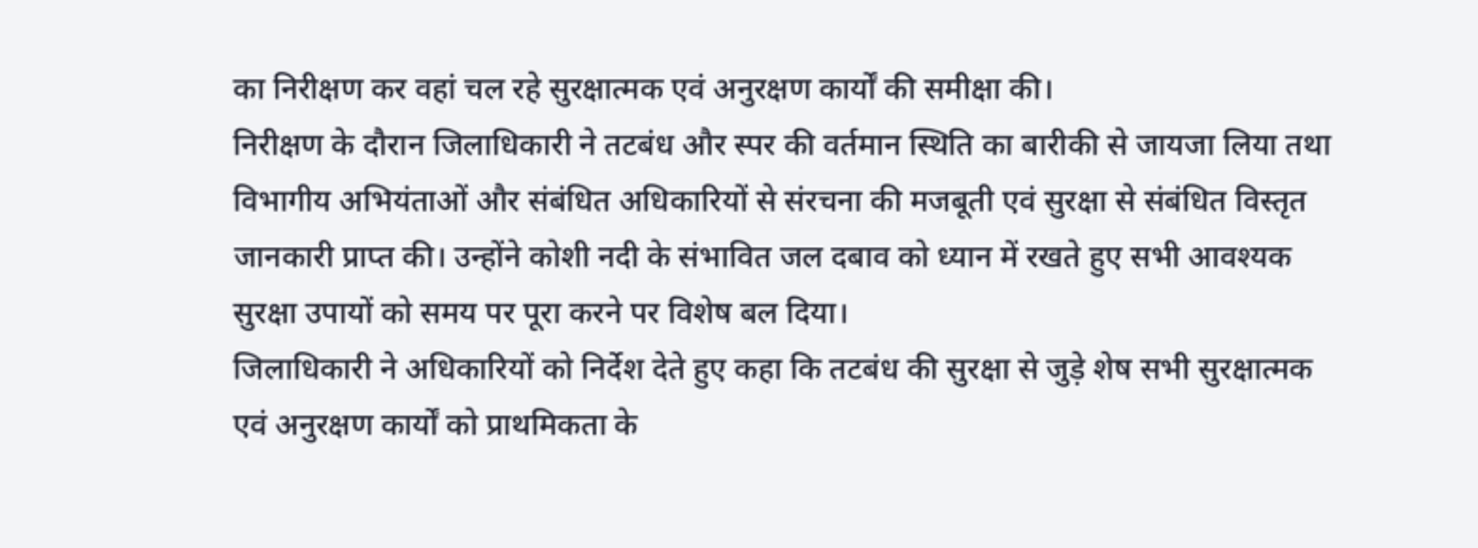का निरीक्षण कर वहां चल रहे सुरक्षात्मक एवं अनुरक्षण कार्यों की समीक्षा की।
निरीक्षण के दौरान जिलाधिकारी ने तटबंध और स्पर की वर्तमान स्थिति का बारीकी से जायजा लिया तथा विभागीय अभियंताओं और संबंधित अधिकारियों से संरचना की मजबूती एवं सुरक्षा से संबंधित विस्तृत जानकारी प्राप्त की। उन्होंने कोशी नदी के संभावित जल दबाव को ध्यान में रखते हुए सभी आवश्यक सुरक्षा उपायों को समय पर पूरा करने पर विशेष बल दिया।
जिलाधिकारी ने अधिकारियों को निर्देश देते हुए कहा कि तटबंध की सुरक्षा से जुड़े शेष सभी सुरक्षात्मक एवं अनुरक्षण कार्यों को प्राथमिकता के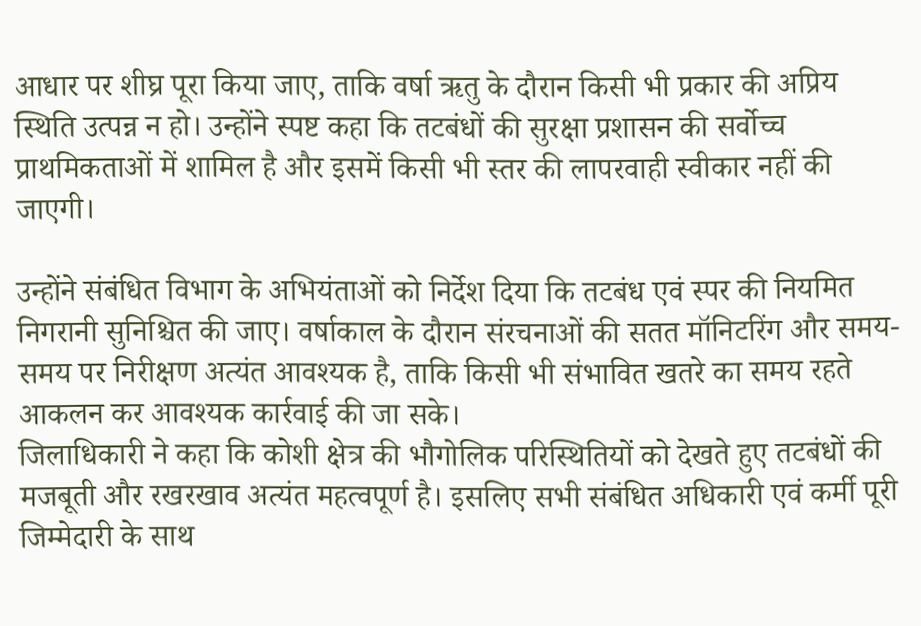आधार पर शीघ्र पूरा किया जाए, ताकि वर्षा ऋतु के दौरान किसी भी प्रकार की अप्रिय स्थिति उत्पन्न न हो। उन्होंने स्पष्ट कहा कि तटबंधों की सुरक्षा प्रशासन की सर्वोच्च प्राथमिकताओं में शामिल है और इसमें किसी भी स्तर की लापरवाही स्वीकार नहीं की जाएगी।

उन्होंने संबंधित विभाग के अभियंताओं को निर्देश दिया कि तटबंध एवं स्पर की नियमित निगरानी सुनिश्चित की जाए। वर्षाकाल के दौरान संरचनाओं की सतत मॉनिटरिंग और समय-समय पर निरीक्षण अत्यंत आवश्यक है, ताकि किसी भी संभावित खतरे का समय रहते आकलन कर आवश्यक कार्रवाई की जा सके।
जिलाधिकारी ने कहा कि कोशी क्षेत्र की भौगोलिक परिस्थितियों को देखते हुए तटबंधों की मजबूती और रखरखाव अत्यंत महत्वपूर्ण है। इसलिए सभी संबंधित अधिकारी एवं कर्मी पूरी जिम्मेदारी के साथ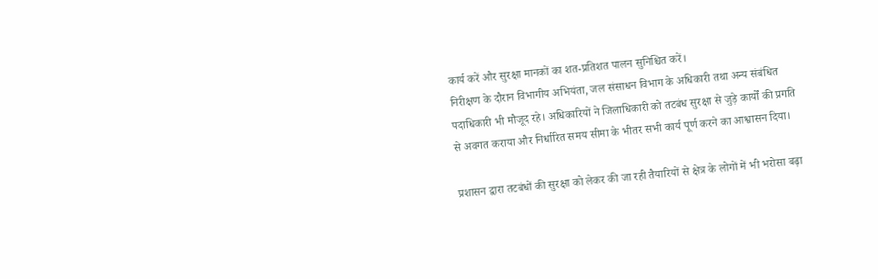कार्य करें और सुरक्षा मानकों का शत-प्रतिशत पालन सुनिश्चित करें।
निरीक्षण के दौरान विभागीय अभियंता, जल संसाधन विभाग के अधिकारी तथा अन्य संबंधित पदाधिकारी भी मौजूद रहे। अधिकारियों ने जिलाधिकारी को तटबंध सुरक्षा से जुड़े कार्यों की प्रगति से अवगत कराया और निर्धारित समय सीमा के भीतर सभी कार्य पूर्ण करने का आश्वासन दिया।

प्रशासन द्वारा तटबंधों की सुरक्षा को लेकर की जा रही तैयारियों से क्षेत्र के लोगों में भी भरोसा बढ़ा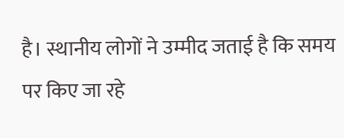है। स्थानीय लोगों ने उम्मीद जताई है कि समय पर किए जा रहे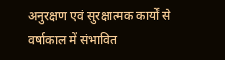अनुरक्षण एवं सुरक्षात्मक कार्यों से वर्षाकाल में संभावित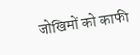जोखिमों को काफी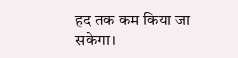हद तक कम किया जा सकेगा।